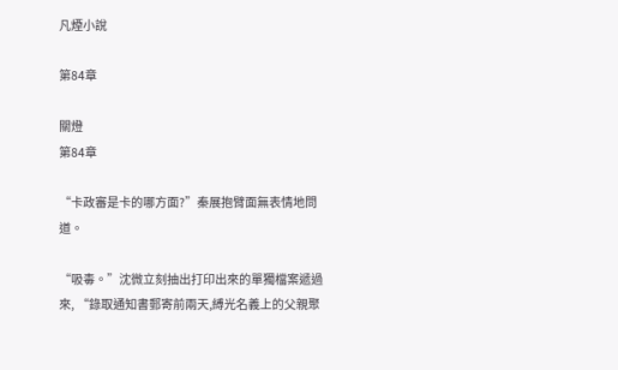凡煙小說

第84章

關燈
第84章

“卡政審是卡的哪方面?”秦展抱臂面無表情地問道。

“吸毒。”沈微立刻抽出打印出來的單獨檔案遞過來, “錄取通知書郵寄前兩天,縛光名義上的父親聚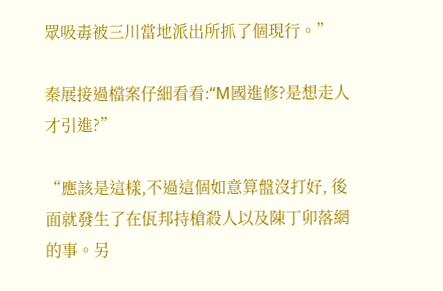眾吸毒被三川當地派出所抓了個現行。”

秦展接過檔案仔細看看:“M國進修?是想走人才引進?”

“應該是這樣,不過這個如意算盤沒打好, 後面就發生了在佤邦持槍殺人以及陳丁卯落網的事。另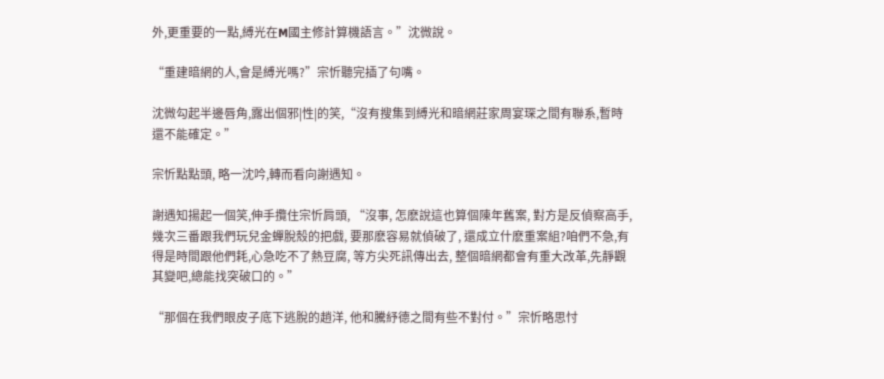外,更重要的一點,縛光在M國主修計算機語言。”沈微說。

“重建暗網的人,會是縛光嗎?”宗忻聽完插了句嘴。

沈微勾起半邊唇角,露出個邪|性|的笑,“沒有搜集到縛光和暗網莊家周宴琛之間有聯系,暫時還不能確定。”

宗忻點點頭, 略一沈吟,轉而看向謝遇知。

謝遇知揚起一個笑,伸手攬住宗忻肩頭, “沒事, 怎麽說這也算個陳年舊案, 對方是反偵察高手, 幾次三番跟我們玩兒金蟬脫殼的把戲, 要那麽容易就偵破了, 還成立什麽重案組?咱們不急,有得是時間跟他們耗,心急吃不了熱豆腐, 等方尖死訊傳出去, 整個暗網都會有重大改革,先靜觀其變吧,總能找突破口的。”

“那個在我們眼皮子底下逃脫的趙洋, 他和騰紓德之間有些不對付。”宗忻略思忖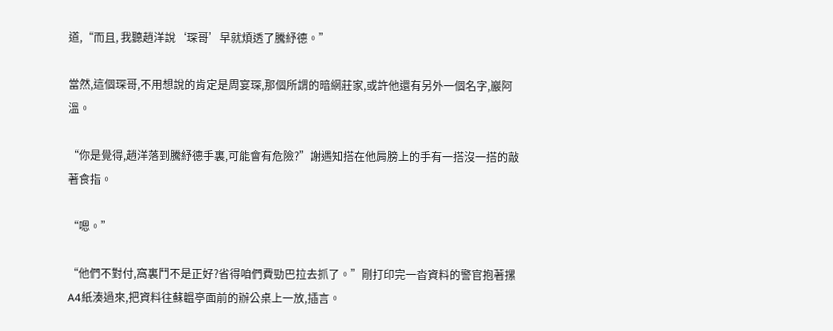道,“而且, 我聽趙洋說‘琛哥’早就煩透了騰紓德。”

當然,這個琛哥,不用想說的肯定是周宴琛,那個所謂的暗網莊家,或許他還有另外一個名字,巖阿溫。

“你是覺得,趙洋落到騰紓德手裏,可能會有危險?”謝遇知搭在他肩膀上的手有一搭沒一搭的敲著食指。

“嗯。”

“他們不對付,窩裏鬥不是正好?省得咱們費勁巴拉去抓了。”剛打印完一沓資料的警官抱著摞A4紙湊過來,把資料往蘇韞亭面前的辦公桌上一放,插言。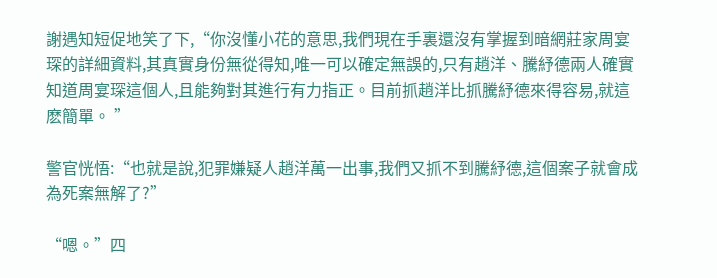謝遇知短促地笑了下,“你沒懂小花的意思,我們現在手裏還沒有掌握到暗網莊家周宴琛的詳細資料,其真實身份無從得知,唯一可以確定無誤的,只有趙洋、騰紓德兩人確實知道周宴琛這個人,且能夠對其進行有力指正。目前抓趙洋比抓騰紓德來得容易,就這麽簡單。 ”

警官恍悟:“也就是說,犯罪嫌疑人趙洋萬一出事,我們又抓不到騰紓德,這個案子就會成為死案無解了?”

“嗯。”四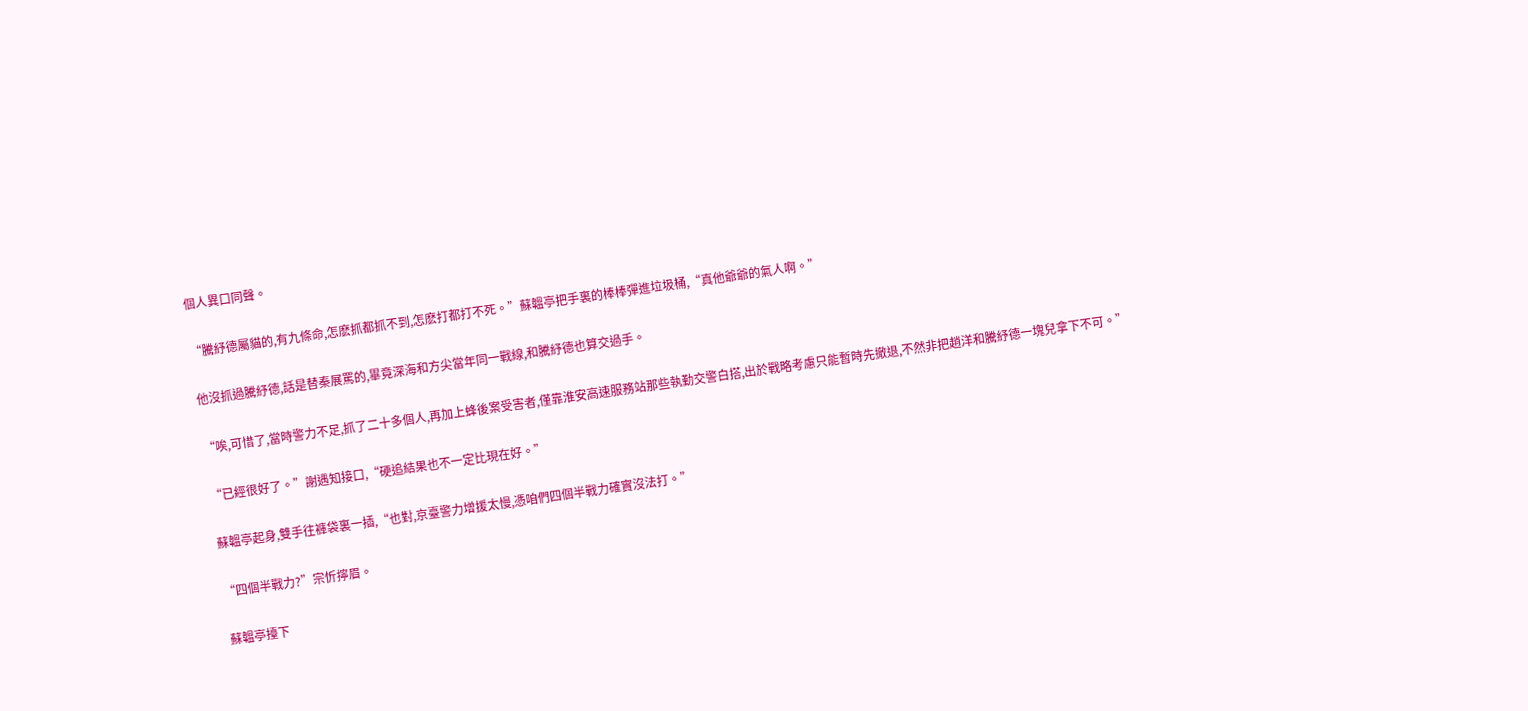個人異口同聲。

“騰紓德屬貓的,有九條命,怎麽抓都抓不到,怎麽打都打不死。”蘇韞亭把手裏的棒棒彈進垃圾桶,“真他爺爺的氣人啊。”

他沒抓過騰紓德,話是替秦展罵的,畢竟深海和方尖當年同一戰線,和騰紓德也算交過手。

“唉,可惜了,當時警力不足,抓了二十多個人,再加上蜂後案受害者,僅靠淮安高速服務站那些執勤交警白搭,出於戰略考慮只能暫時先撤退,不然非把趙洋和騰紓德一塊兒拿下不可。”

“已經很好了。”謝遇知接口,“硬追結果也不一定比現在好。”

蘇韞亭起身,雙手往褲袋裏一插,“也對,京臺警力增援太慢,憑咱們四個半戰力確實沒法打。”

“四個半戰力?”宗忻擰眉。

蘇韞亭擡下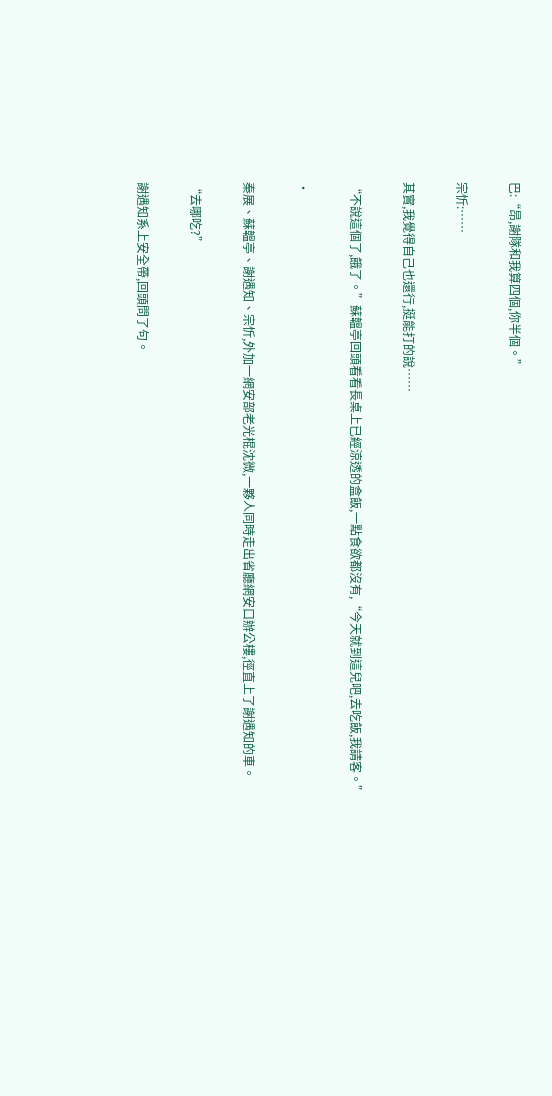巴:“昂,謝隊和我算四個,你半個。”

宗忻:……

其實,我覺得自己也還行,挺能打的說……

“不說這個了,餓了。”蘇韞亭回頭看看長桌上已經涼透的盒飯,一點食欲都沒有,“今天就到這兒吧,去吃飯,我請客。”

·

秦展、蘇韞亭、謝遇知、宗忻,外加一網安部老光棍沈微,一夥人同時走出省廳網安口辦公樓,徑直上了謝遇知的車。

“去哪吃?”

謝遇知系上安全帶,回頭問了句。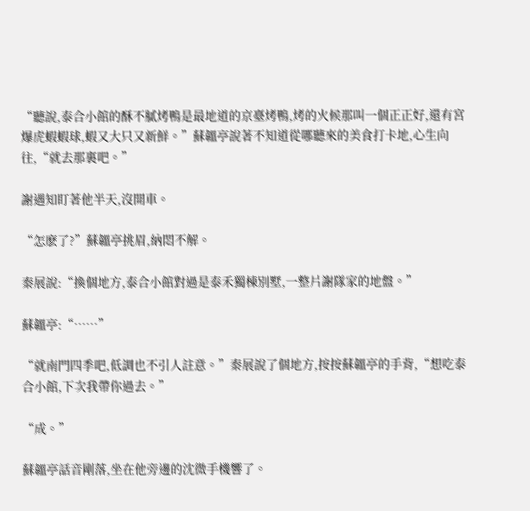“聽說,泰合小館的酥不膩烤鴨是最地道的京臺烤鴨,烤的火候那叫一個正正好,還有宮爆虎蝦蝦球,蝦又大只又新鮮。”蘇韞亭說著不知道從哪聽來的美食打卡地,心生向往,“就去那裏吧。”

謝遇知盯著他半天,沒開車。

“怎麽了?”蘇韞亭挑眉,納悶不解。

秦展說:“換個地方,泰合小館對過是泰禾獨棟別墅,一整片謝隊家的地盤。”

蘇韞亭:“……”

“就南門四季吧,低調也不引人註意。”秦展說了個地方,按按蘇韞亭的手背,“想吃泰合小館,下次我帶你過去。”

“成。”

蘇韞亭話音剛落,坐在他旁邊的沈微手機響了。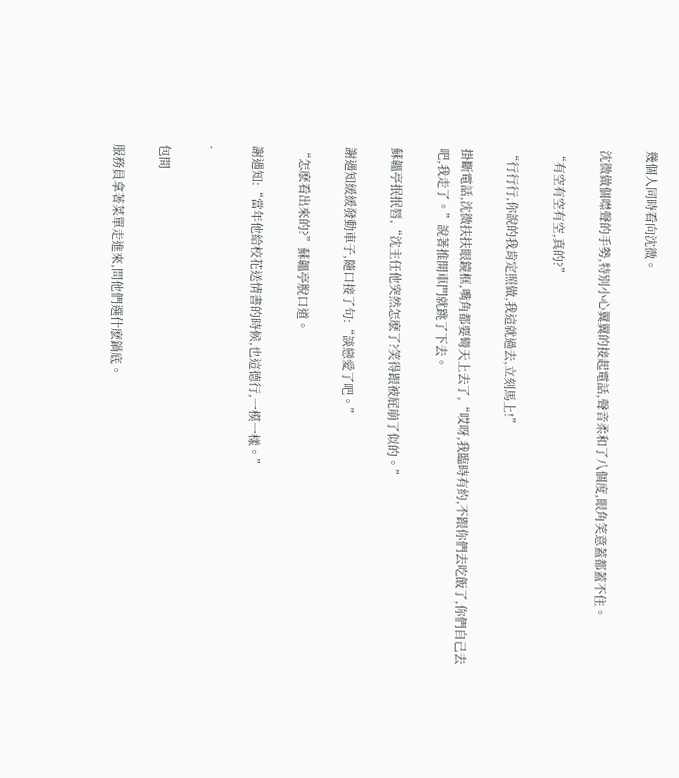幾個人同時看向沈微。

沈微做個噤聲的手勢,特別小心翼翼的接起電話,聲音柔和了八個度,眼角笑意蓋都蓋不住。

“有空有空有空,真的?”

“行行行,你說的我肯定照做,我這就過去,立刻馬上!”

掛斷電話,沈微扶扶眼鏡框,嘴角都要彎天上去了,“哎呀,我臨時有約,不跟你們去吃飯了,你們自己去吧,我走了。”說著推開車門就跳了下去。

蘇韞亭抿抿唇,“沈主任他突然怎麽了?笑得跟被屁崩了似的。”

謝遇知緩緩發動車子,隨口接了句:“談戀愛了吧。”

“怎麽看出來的?”蘇韞亭脫口道。

謝遇知:“當年他給校花送情書的時候,也這德行,一模一樣。”

·

包間

服務員拿著菜單走進來,問他們選什麽鍋底。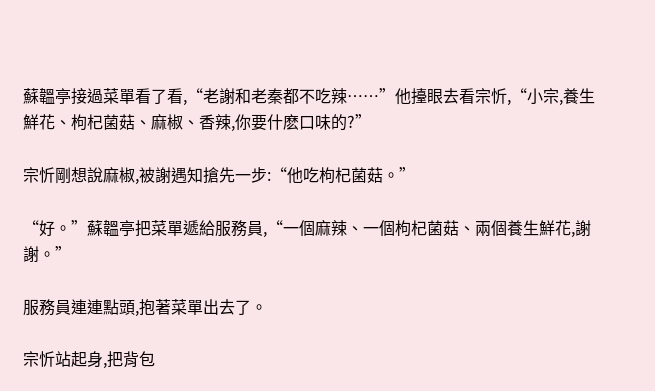蘇韞亭接過菜單看了看,“老謝和老秦都不吃辣……”他擡眼去看宗忻,“小宗,養生鮮花、枸杞菌菇、麻椒、香辣,你要什麽口味的?”

宗忻剛想說麻椒,被謝遇知搶先一步:“他吃枸杞菌菇。”

“好。”蘇韞亭把菜單遞給服務員,“一個麻辣、一個枸杞菌菇、兩個養生鮮花,謝謝。”

服務員連連點頭,抱著菜單出去了。

宗忻站起身,把背包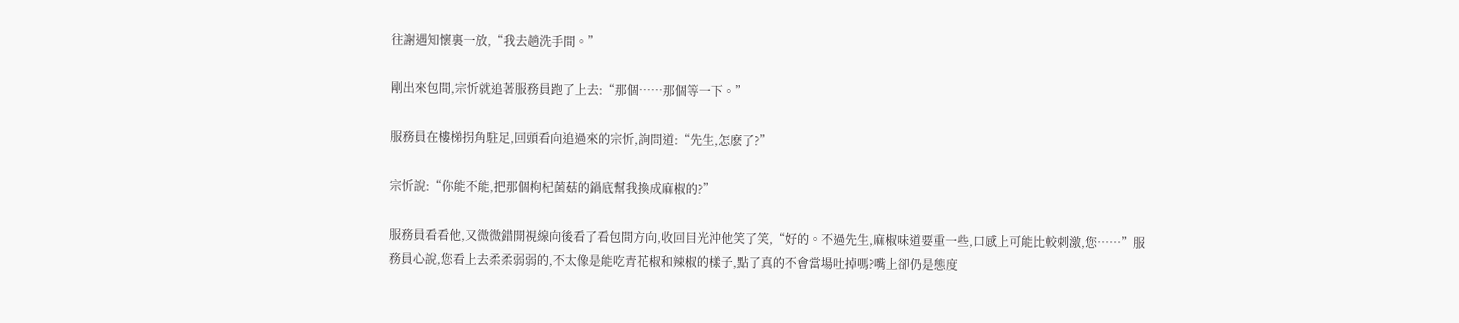往謝遇知懷裏一放,“我去趟洗手間。”

剛出來包間,宗忻就追著服務員跑了上去:“那個……那個等一下。”

服務員在樓梯拐角駐足,回頭看向追過來的宗忻,詢問道:“先生,怎麽了?”

宗忻說:“你能不能,把那個枸杞菌菇的鍋底幫我換成麻椒的?”

服務員看看他,又微微錯開視線向後看了看包間方向,收回目光沖他笑了笑,“好的。不過先生,麻椒味道要重一些,口感上可能比較刺激,您……”服務員心說,您看上去柔柔弱弱的,不太像是能吃青花椒和辣椒的樣子,點了真的不會當場吐掉嗎?嘴上卻仍是態度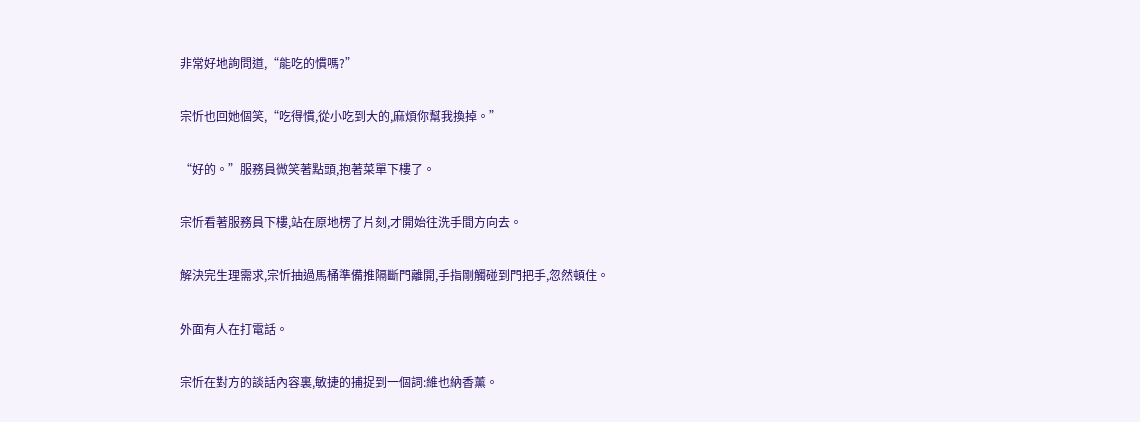非常好地詢問道,“能吃的慣嗎?”

宗忻也回她個笑,“吃得慣,從小吃到大的,麻煩你幫我換掉。”

“好的。”服務員微笑著點頭,抱著菜單下樓了。

宗忻看著服務員下樓,站在原地楞了片刻,才開始往洗手間方向去。

解決完生理需求,宗忻抽過馬桶準備推隔斷門離開,手指剛觸碰到門把手,忽然頓住。

外面有人在打電話。

宗忻在對方的談話內容裏,敏捷的捕捉到一個詞:維也納香薰。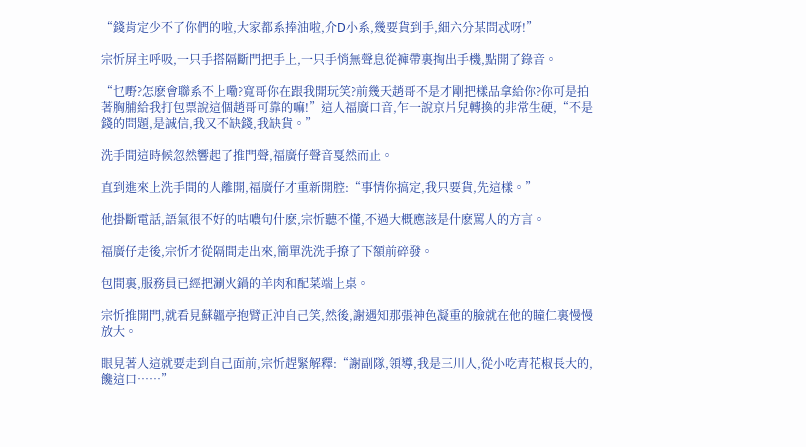“錢肯定少不了你們的啦,大家都系捧油啦,介D小系,幾要貨到手,細六分某問忒呀!”

宗忻屏主呼吸,一只手搭隔斷門把手上,一只手悄無聲息從褲帶裏掏出手機,點開了錄音。

“乜嘢?怎麽會聯系不上嘞?寬哥你在跟我開玩笑?前幾天趙哥不是才剛把樣品拿給你?你可是拍著胸脯給我打包票說這個趙哥可靠的嘛!”這人福廣口音,乍一說京片兒轉換的非常生硬,“不是錢的問題,是誠信,我又不缺錢,我缺貨。”

洗手間這時候忽然響起了推門聲,福廣仔聲音戛然而止。

直到進來上洗手間的人離開,福廣仔才重新開腔:“事情你搞定,我只要貨,先這樣。”

他掛斷電話,語氣很不好的咕噥句什麽,宗忻聽不懂,不過大概應該是什麽罵人的方言。

福廣仔走後,宗忻才從隔間走出來,簡單洗洗手撩了下額前碎發。

包間裏,服務員已經把涮火鍋的羊肉和配菜端上桌。

宗忻推開門,就看見蘇韞亭抱臂正沖自己笑,然後,謝遇知那張神色凝重的臉就在他的瞳仁裏慢慢放大。

眼見著人這就要走到自己面前,宗忻趕緊解釋:“謝副隊,領導,我是三川人,從小吃青花椒長大的,饞這口……”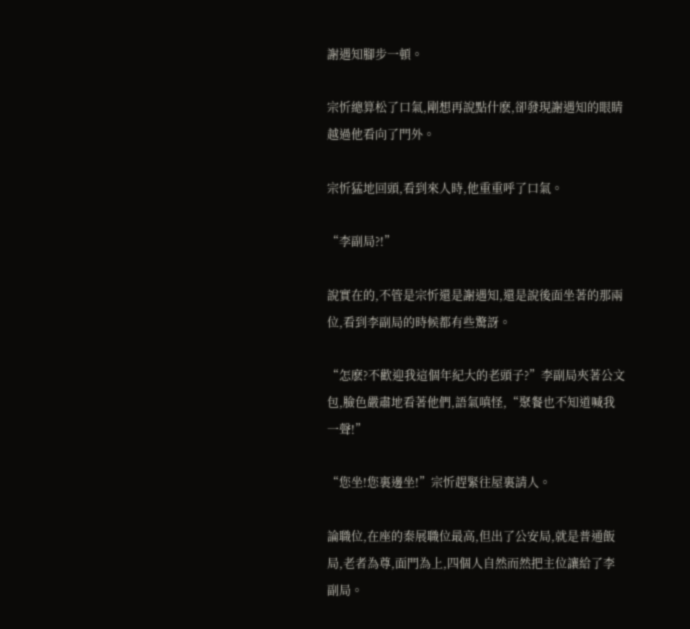謝遇知腳步一頓。

宗忻總算松了口氣,剛想再說點什麽,卻發現謝遇知的眼睛越過他看向了門外。

宗忻猛地回頭,看到來人時,他重重呼了口氣。

“李副局?!”

說實在的,不管是宗忻還是謝遇知,還是說後面坐著的那兩位,看到李副局的時候都有些驚訝。

“怎麽?不歡迎我這個年紀大的老頭子?”李副局夾著公文包,臉色嚴肅地看著他們,語氣嗔怪,“聚餐也不知道喊我一聲!”

“您坐!您裏邊坐!”宗忻趕緊往屋裏請人。

論職位,在座的秦展職位最高,但出了公安局,就是普通飯局,老者為尊,面門為上,四個人自然而然把主位讓給了李副局。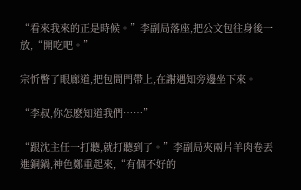“看來我來的正是時候。”李副局落座,把公文包往身後一放,“開吃吧。”

宗忻瞥了眼廊道,把包間門帶上,在謝遇知旁邊坐下來。

“李叔,你怎麽知道我們……”

“跟沈主任一打聽,就打聽到了。”李副局夾兩片羊肉卷丟進銅鍋,神色鄭重起來,“有個不好的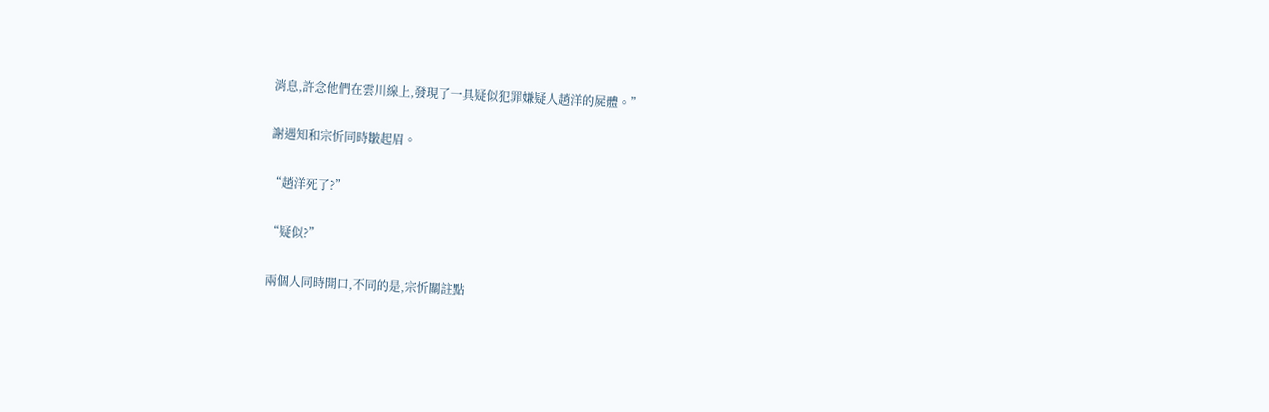消息,許念他們在雲川線上,發現了一具疑似犯罪嫌疑人趙洋的屍體。”

謝遇知和宗忻同時皺起眉。

“趙洋死了?”

“疑似?”

兩個人同時開口,不同的是,宗忻關註點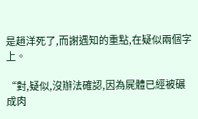是趙洋死了,而謝遇知的重點,在疑似兩個字上。

“對,疑似,沒辦法確認,因為屍體已經被碾成肉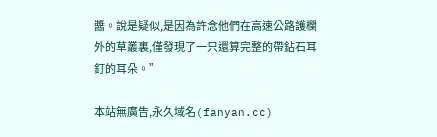醬。說是疑似,是因為許念他們在高速公路護欄外的草叢裏,僅發現了一只還算完整的帶鉆石耳釘的耳朵。”

本站無廣告,永久域名(fanyan.cc)